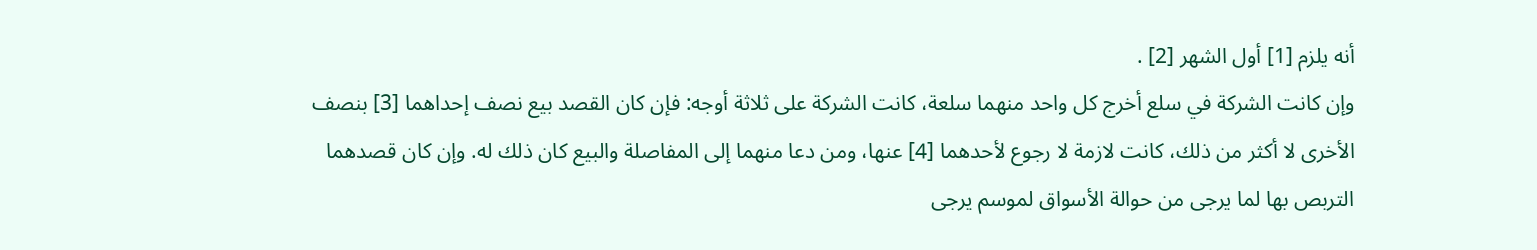أنه يلزم [1] أول الشهر [2] .
وإن كانت الشركة في سلع أخرج كل واحد منهما سلعة، كانت الشركة على ثلاثة أوجه: فإن كان القصد بيع نصف إحداهما [3] بنصف الأخرى لا أكثر من ذلك، كانت لازمة لا رجوع لأحدهما [4] عنها، ومن دعا منهما إلى المفاصلة والبيع كان ذلك له. وإن كان قصدهما التربص بها لما يرجى من حوالة الأسواق لموسم يرجى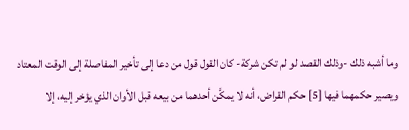وما أشبه ذلك -وذلك القصد لو لم تكن شركة- كان القول قول من دعا إلى تأخير المفاصلة إلى الوقت المعتاد ويصير حكمهما فيها [5] حكم القراض، أنه لا يمكَّن أحدهما من بيعه قبل الأوان الذي يؤخر إليه، إلا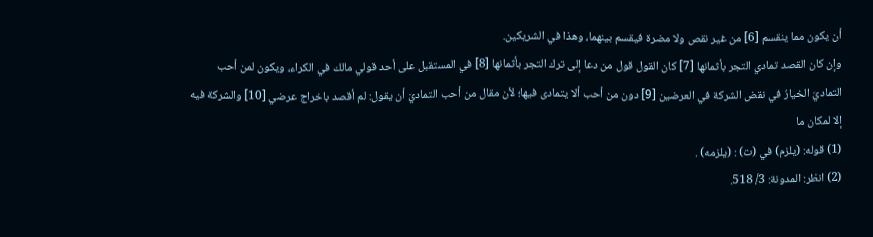أن يكون مما ينقسم [6] من غير نقص ولا مضرة فيقسم بينهما، وهذا في الشريكين.
وإن كان القصد تمادي التجر بأثمانها [7] كان القول قول من دعا إلى ترك التجر بأثمانها [8] في المستقبل على أحد قولي مالك في الكراء، ويكون لمن أحب التماديَ الخيارُ في نقض الشركة في العرضين [9] دون من أحب ألا يتمادى فيها؛ لأن مقال من أحب التماديَ أن يقول: لم أقصد باخراج عرضي [10] والشركة فيه إلا لمكان ما
(1) قوله: (يلزم) في (ت) : (يلزمه) .
(2) انظر: المدونة: 3/ 518.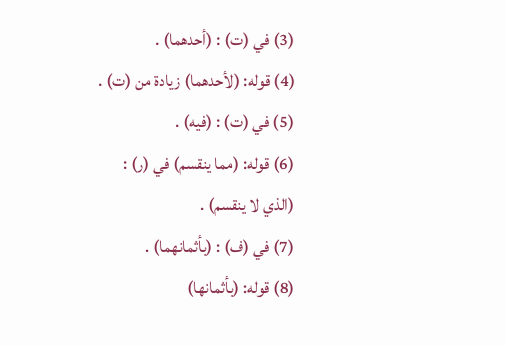(3) في (ت) : (أحدهما) .
(4) قوله: (لأحدهما) زيادة من (ت) .
(5) في (ت) : (فيه) .
(6) قوله: (مما ينقسم) في (ر) : (الذي لا ينقسم) .
(7) في (ف) : (بأثمانهما) .
(8) قوله: (بأثمانها)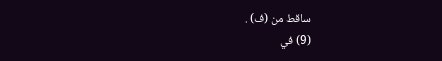ساقط من (ف) .
(9) في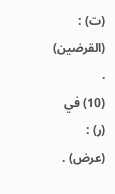(ت) : (القرضين) .
(10) في (ر) : (عرض) .